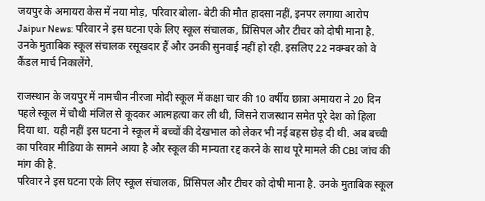जयपुर के अमायरा केस में नया मोड़, परिवार बोला- बेटी की मौत हादसा नहीं, इनपर लगाया आरोप
Jaipur News: परिवार ने इस घटना एके लिए स्कूल संचालक, प्रिंसिपल और टीचर को दोषी माना है. उनके मुताबिक स्कूल संचालक रसूखदार हैं और उनकी सुनवाई नहीं हो रही. इसलिए 22 नवम्बर को वे कैंडल मार्च निकालेंगे.

राजस्थान के जयपुर में नामचीन नीरजा मोदी स्कूल में कक्षा चार की 10 वर्षीय छात्रा अमायरा ने 20 दिन पहले स्कूल में चौथी मंजिल से कूदकर आत्महत्या कर ली थी, जिसने राजस्थान समेत पूरे देश को हिला दिया था. यही नहीं इस घटना ने स्कूल में बच्चों की देखभाल को लेकर भी नई बहस छेड़ दी थी. अब बच्ची का परिवार मीडिया के सामने आया है और स्कूल की मान्यता रद्द करने के साथ पूरे मामले की CBI जांच की मांग की है.
परिवार ने इस घटना एके लिए स्कूल संचालक, प्रिंसिपल और टीचर को दोषी माना है. उनके मुताबिक स्कूल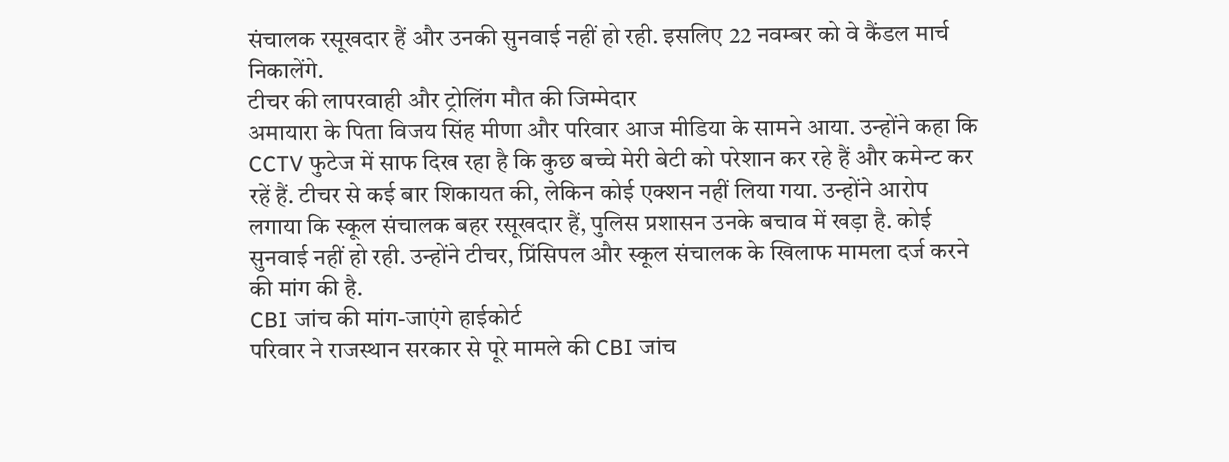संचालक रसूखदार हैं और उनकी सुनवाई नहीं हो रही. इसलिए 22 नवम्बर को वे कैंडल मार्च निकालेंगे.
टीचर की लापरवाही और ट्रोलिंग मौत की जिम्मेदार
अमायारा के पिता विजय सिंह मीणा और परिवार आज मीडिया के सामने आया. उन्होंने कहा कि CCTV फुटेज में साफ दिख रहा है कि कुछ बच्चे मेरी बेटी को परेशान कर रहे हैं और कमेन्ट कर रहें हैं. टीचर से कई बार शिकायत की, लेकिन कोई एक्शन नहीं लिया गया. उन्होंने आरोप लगाया कि स्कूल संचालक बहर रसूखदार हैं, पुलिस प्रशासन उनके बचाव में खड़ा है. कोई सुनवाई नहीं हो रही. उन्होंने टीचर, प्रिंसिपल और स्कूल संचालक के खिलाफ मामला दर्ज करने की मांग की है.
CBI जांच की मांग-जाएंगे हाईकोर्ट
परिवार ने राजस्थान सरकार से पूरे मामले की CBI जांच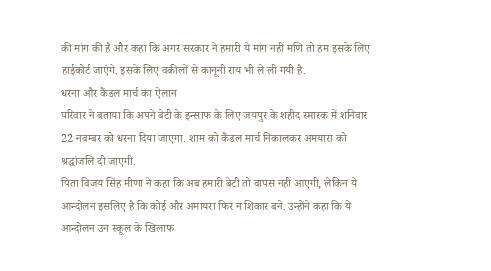की मांग की है और कहा कि अगर सरकार ने हमारी ये मांग नहीं मणि तो हम इसके लिए हाईकोर्ट जाएंगे. इसके लिए वकीलों से कानूनी राय भी ले ली गयी है.
धरना और कैंडल मार्च का ऐलान
परिवार ने बताया कि अपने बेटी के इन्साफ के लिए जयपुर के शहीद स्मारक में शनिवार 22 नवम्बर को धरना दिया जाएगा. शाम को कैंडल मार्च निकालकर अमयारा को श्रद्धांजलि दी जाएगी.
पिता विजय सिंह मीणा ने कहा कि अब हमारी बेटी तो वापस नहीं आएगी, लेकिन ये आन्दोलन इसलिए है कि कोई और अमायरा फिर न शिकार बने. उन्होंने कहा कि ये आन्दोलन उन स्कूल के खिलाफ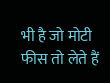भी है जो मोटी फीस तो लेते हैं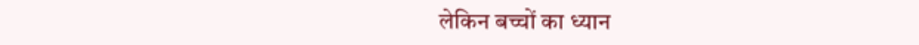लेकिन बच्चों का ध्यान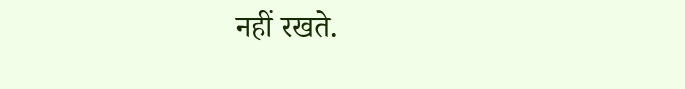नहीं रखते.